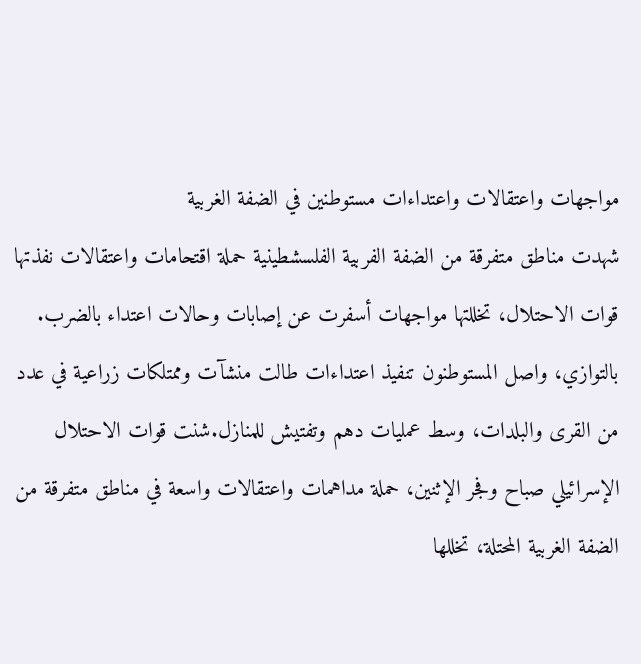مواجهات واعتقالات واعتداءات مستوطنين في الضفة الغربية
شهدت مناطق متفرقة من الضفة الفربية الفلسشطينية حملة اقتحامات واعتقالات نفذتها قوات الاحتلال، تخللتها مواجهات أسفرت عن إصابات وحالات اعتداء بالضرب. بالتوازي، واصل المستوطنون تنفيذ اعتداءات طالت منشآت وممتلكات زراعية في عدد من القرى والبلدات، وسط عمليات دهم وتفتيش للمنازل.شنت قوات الاحتلال الإسرائيلي صباح وفجر الإثنين، حملة مداهمات واعتقالات واسعة في مناطق متفرقة من الضفة الغربية المحتلة، تخللها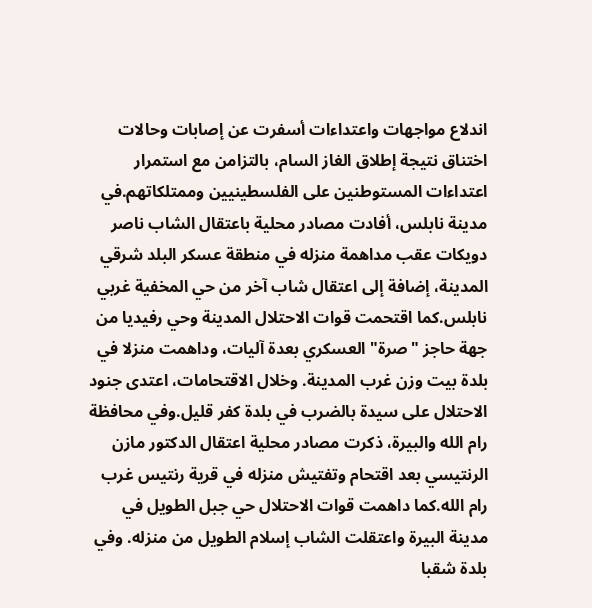اندلاع مواجهات واعتداءات أسفرت عن إصابات وحالات اختناق نتيجة إطلاق الغاز السام، بالتزامن مع استمرار اعتداءات المستوطنين على الفلسطينيين وممتلكاتهم.في مدينة نابلس، أفادت مصادر محلية باعتقال الشاب ناصر دويكات عقب مداهمة منزله في منطقة عسكر البلد شرقي المدينة، إضافة إلى اعتقال شاب آخر من حي المخفية غربي نابلس.كما اقتحمت قوات الاحتلال المدينة وحي رفيديا من جهة حاجز "صرة" العسكري بعدة آليات، وداهمت منزلا في بلدة بيت وزن غرب المدينة. وخلال الاقتحامات، اعتدى جنود الاحتلال على سيدة بالضرب في بلدة كفر قليل.وفي محافظة رام الله والبيرة، ذكرت مصادر محلية اعتقال الدكتور مازن الرنتيسي بعد اقتحام وتفتيش منزله في قرية رنتيس غرب رام الله.كما داهمت قوات الاحتلال حي جبل الطويل في مدينة البيرة واعتقلت الشاب إسلام الطويل من منزله. وفي بلدة شقبا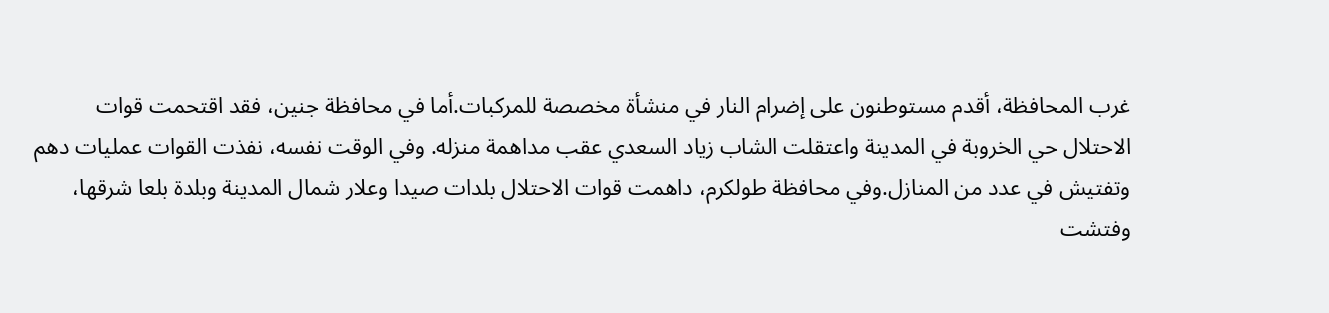غرب المحافظة، أقدم مستوطنون على إضرام النار في منشأة مخصصة للمركبات.أما في محافظة جنين، فقد اقتحمت قوات الاحتلال حي الخروبة في المدينة واعتقلت الشاب زياد السعدي عقب مداهمة منزله. وفي الوقت نفسه، نفذت القوات عمليات دهم وتفتيش في عدد من المنازل.وفي محافظة طولكرم، داهمت قوات الاحتلال بلدات صيدا وعلار شمال المدينة وبلدة بلعا شرقها، وفتشت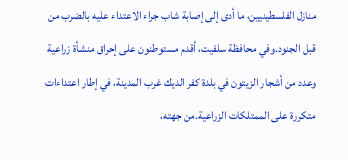منازل الفلسطينيين، ما أدى إلى إصابة شاب جراء الاعتداء عليه بالضرب من قبل الجنود.وفي محافظة سلفيت، أقدم مستوطنون على إحراق منشأة زراعية وعدد من أشجار الزيتون في بلدة كفر الديك غرب المدينة، في إطار اعتداءات متكررة على الممتلكات الزراعية.من جهته،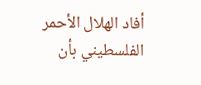أفاد الهلال الأحمر الفلسطيني بأن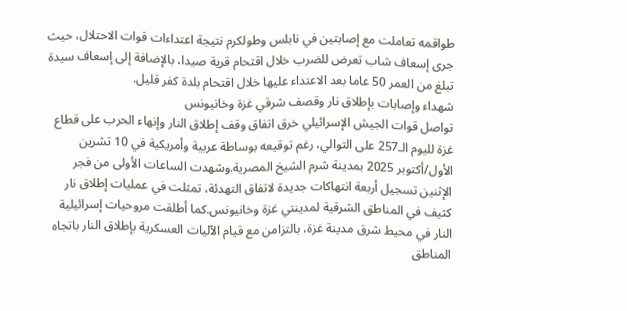طواقمه تعاملت مع إصابتين في نابلس وطولكرم نتيجة اعتداءات قوات الاحتلال، حيث جرى إسعاف شاب تعرض للضرب خلال اقتحام قرية صيدا، بالإضافة إلى إسعاف سيدة تبلغ من العمر 50 عاما بعد الاعتداء عليها خلال اقتحام بلدة كفر قليل.
شهداء وإصابات بإطلاق نار وقصف شرقي غزة وخانيونس
تواصل قوات الجيش الإسرائيلي خرق اتفاق وقف إطلاق النار وإنهاء الحرب على قطاع غزة لليوم الـ257 على التوالي، رغم توقيعه بوساطة عربية وأمريكية في 10 تشرين الأول/أكتوبر 2025 بمدينة شرم الشيخ المصرية.وشهدت الساعات الأولى من فجر الإثنين تسجيل أربعة انتهاكات جديدة لاتفاق التهدئة، تمثلت في عمليات إطلاق نار كثيف في المناطق الشرقية لمدينتي غزة وخانيونس.كما أطلقت مروحيات إسرائيلية النار في محيط شرق مدينة غزة، بالتزامن مع قيام الآليات العسكرية بإطلاق النار باتجاه المناطق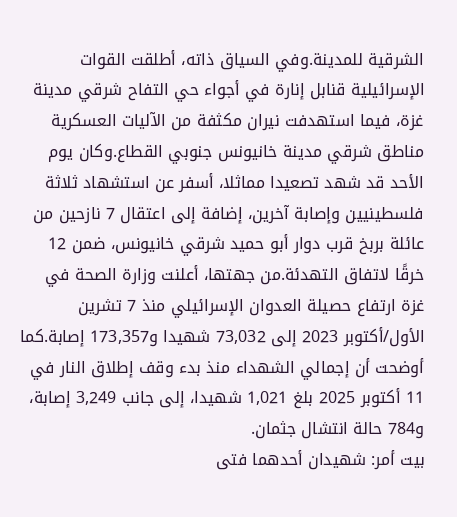الشرقية للمدينة.وفي السياق ذاته، أطلقت القوات الإسرائيلية قنابل إنارة في أجواء حي التفاح شرقي مدينة غزة، فيما استهدفت نيران مكثفة من الآليات العسكرية مناطق شرقي مدينة خانيونس جنوبي القطاع.وكان يوم الأحد قد شهد تصعيدا مماثلا، أسفر عن استشهاد ثلاثة فلسطينيين وإصابة آخرين، إضافة إلى اعتقال 7 نازحين من عائلة بربخ قرب دوار أبو حميد شرقي خانيونس، ضمن 12 خرقًا لاتفاق التهدئة.من جهتها، أعلنت وزارة الصحة في غزة ارتفاع حصيلة العدوان الإسرائيلي منذ 7 تشرين الأول/أكتوبر 2023 إلى 73,032 شهيدا و173,357 إصابة.كما أوضحت أن إجمالي الشهداء منذ بدء وقف إطلاق النار في 11 أكتوبر 2025 بلغ 1,021 شهيدا، إلى جانب 3,249 إصابة، و784 حالة انتشال جثمان.
بيت أمر: شهيدان أحدهما فتى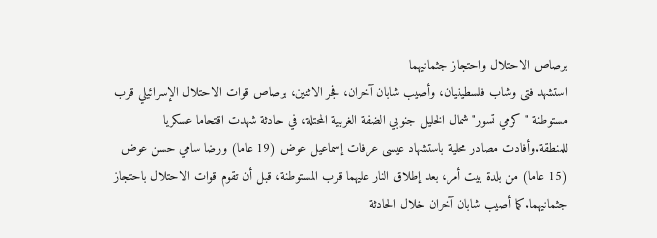برصاص الاحتلال واحتجاز جثمانيهما
استشهد فتى وشاب فلسطينيان، وأصيب شابان آخران، فجر الاثنين، برصاص قوات الاحتلال الإسرائيلي قرب مستوطنة "كرمي تسور" شمال الخليل جنوبي الضفة الغربية المحتلة، في حادثة شهدت اقتحاما عسكريا للمنطقة.وأفادت مصادر محلية باستشهاد عيسى عرفات إسماعيل عوض (19 عاما) ورضا سامي حسن عوض (15 عاما) من بلدة بيت أمر، بعد إطلاق النار عليهما قرب المستوطنة، قبل أن تقوم قوات الاحتلال باحتجاز جثمانيهما.كما أصيب شابان آخران خلال الحادثة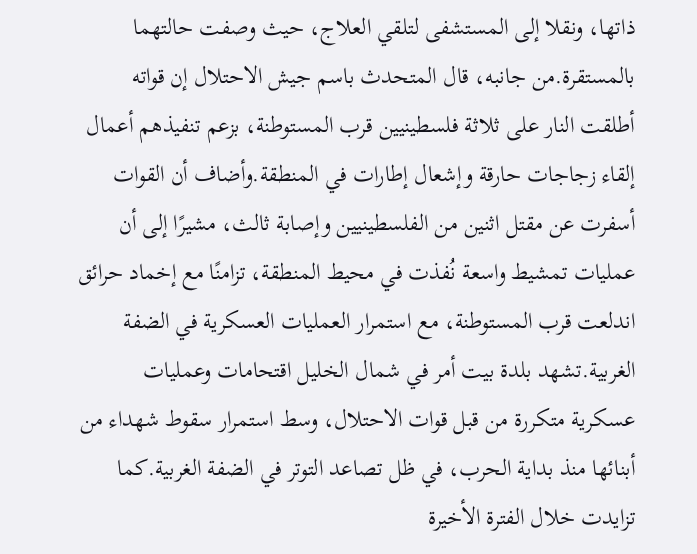ذاتها، ونقلا إلى المستشفى لتلقي العلاج، حيث وصفت حالتهما بالمستقرة.من جانبه، قال المتحدث باسم جيش الاحتلال إن قواته أطلقت النار على ثلاثة فلسطينيين قرب المستوطنة، بزعم تنفيذهم أعمال إلقاء زجاجات حارقة وإشعال إطارات في المنطقة.وأضاف أن القوات أسفرت عن مقتل اثنين من الفلسطينيين وإصابة ثالث، مشيرًا إلى أن عمليات تمشيط واسعة نُفذت في محيط المنطقة، تزامنًا مع إخماد حرائق اندلعت قرب المستوطنة، مع استمرار العمليات العسكرية في الضفة الغربية.تشهد بلدة بيت أمر في شمال الخليل اقتحامات وعمليات عسكرية متكررة من قبل قوات الاحتلال، وسط استمرار سقوط شهداء من أبنائها منذ بداية الحرب، في ظل تصاعد التوتر في الضفة الغربية.كما تزايدت خلال الفترة الأخيرة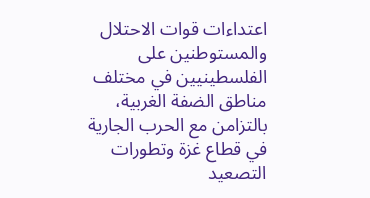اعتداءات قوات الاحتلال والمستوطنين على الفلسطينيين في مختلف مناطق الضفة الغربية، بالتزامن مع الحرب الجارية في قطاع غزة وتطورات التصعيد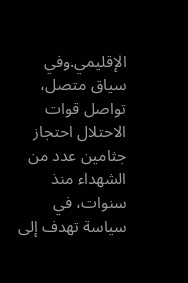الإقليمي.وفي سياق متصل، تواصل قوات الاحتلال احتجاز جثامين عدد من الشهداء منذ سنوات، في سياسة تهدف إلى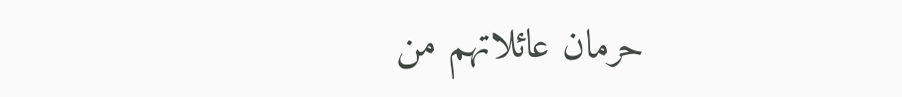حرمان عائلاتهم من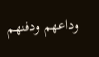وداعهم ودفنهم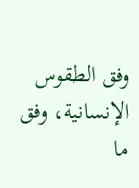وفق الطقوس الإنسانية، وفق ما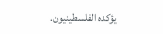يؤكده الفلسطينيون.